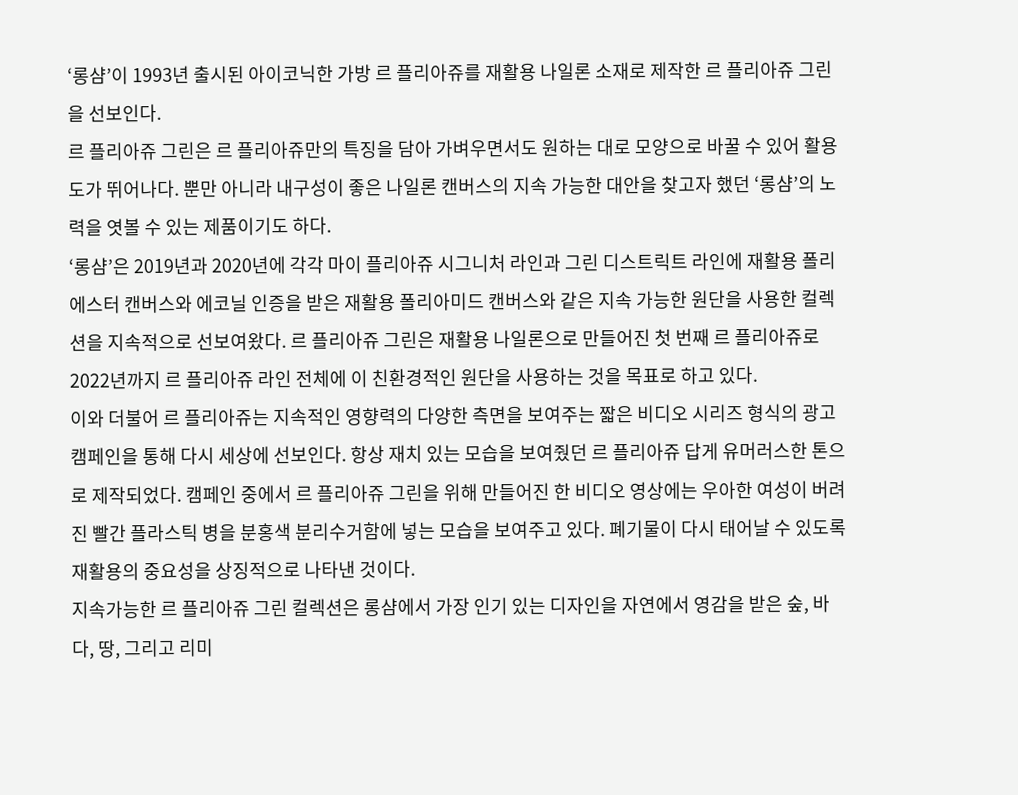‘롱샴’이 1993년 출시된 아이코닉한 가방 르 플리아쥬를 재활용 나일론 소재로 제작한 르 플리아쥬 그린을 선보인다.
르 플리아쥬 그린은 르 플리아쥬만의 특징을 담아 가벼우면서도 원하는 대로 모양으로 바꿀 수 있어 활용도가 뛰어나다. 뿐만 아니라 내구성이 좋은 나일론 캔버스의 지속 가능한 대안을 찾고자 했던 ‘롱샴’의 노력을 엿볼 수 있는 제품이기도 하다.
‘롱샴’은 2019년과 2020년에 각각 마이 플리아쥬 시그니처 라인과 그린 디스트릭트 라인에 재활용 폴리에스터 캔버스와 에코닐 인증을 받은 재활용 폴리아미드 캔버스와 같은 지속 가능한 원단을 사용한 컬렉션을 지속적으로 선보여왔다. 르 플리아쥬 그린은 재활용 나일론으로 만들어진 첫 번째 르 플리아쥬로 2022년까지 르 플리아쥬 라인 전체에 이 친환경적인 원단을 사용하는 것을 목표로 하고 있다.
이와 더불어 르 플리아쥬는 지속적인 영향력의 다양한 측면을 보여주는 짧은 비디오 시리즈 형식의 광고 캠페인을 통해 다시 세상에 선보인다. 항상 재치 있는 모습을 보여줬던 르 플리아쥬 답게 유머러스한 톤으로 제작되었다. 캠페인 중에서 르 플리아쥬 그린을 위해 만들어진 한 비디오 영상에는 우아한 여성이 버려진 빨간 플라스틱 병을 분홍색 분리수거함에 넣는 모습을 보여주고 있다. 폐기물이 다시 태어날 수 있도록 재활용의 중요성을 상징적으로 나타낸 것이다.
지속가능한 르 플리아쥬 그린 컬렉션은 롱샴에서 가장 인기 있는 디자인을 자연에서 영감을 받은 숲, 바다, 땅, 그리고 리미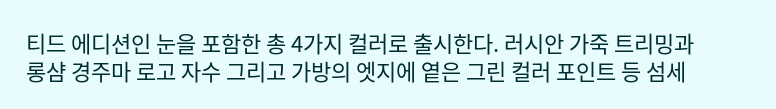티드 에디션인 눈을 포함한 총 4가지 컬러로 출시한다. 러시안 가죽 트리밍과 롱샴 경주마 로고 자수 그리고 가방의 엣지에 옅은 그린 컬러 포인트 등 섬세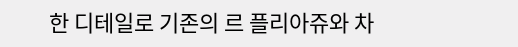한 디테일로 기존의 르 플리아쥬와 차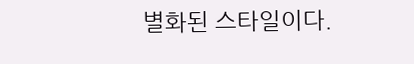별화된 스타일이다.